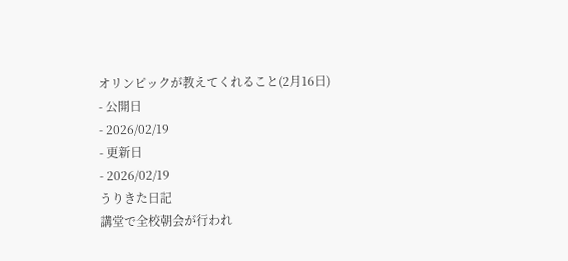オリンピックが教えてくれること(2月16日)
- 公開日
- 2026/02/19
- 更新日
- 2026/02/19
うりきた日記
講堂で全校朝会が行われ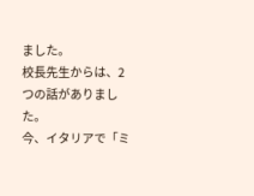ました。
校長先生からは、2つの話がありました。
今、イタリアで「ミ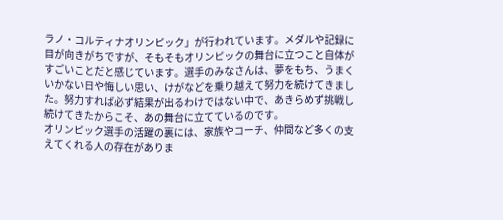ラノ・コルティナオリンピック」が行われています。メダルや記録に目が向きがちですが、そもそもオリンピックの舞台に立つこと自体がすごいことだと感じています。選手のみなさんは、夢をもち、うまくいかない日や悔しい思い、けがなどを乗り越えて努力を続けてきました。努力すれば必ず結果が出るわけではない中で、あきらめず挑戦し続けてきたからこそ、あの舞台に立てているのです。
オリンピック選手の活躍の裏には、家族やコーチ、仲間など多くの支えてくれる人の存在がありま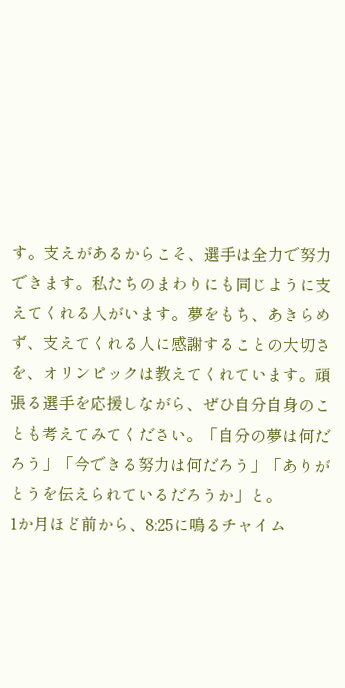す。支えがあるからこそ、選手は全力で努力できます。私たちのまわりにも同じように支えてくれる人がいます。夢をもち、あきらめず、支えてくれる人に感謝することの大切さを、オリンピックは教えてくれています。頑張る選手を応援しながら、ぜひ自分自身のことも考えてみてください。「自分の夢は何だろう」「今できる努力は何だろう」「ありがとうを伝えられているだろうか」と。
1か月ほど前から、8:25に鳴るチャイム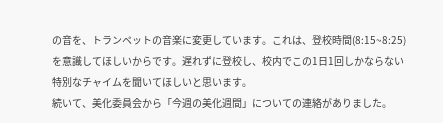の音を、トランペットの音楽に変更しています。これは、登校時間(8:15~8:25)を意識してほしいからです。遅れずに登校し、校内でこの1日1回しかならない特別なチャイムを聞いてほしいと思います。
続いて、美化委員会から「今週の美化週間」についての連絡がありました。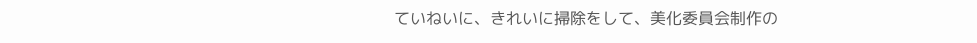ていねいに、きれいに掃除をして、美化委員会制作の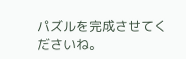パズルを完成させてくださいね。